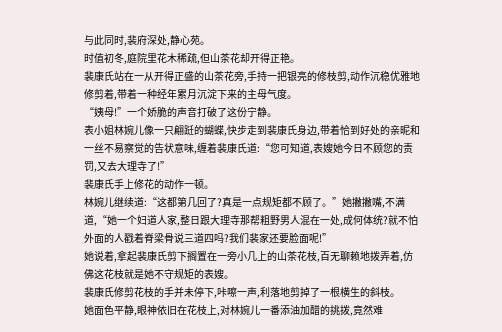与此同时,裴府深处,静心苑。
时值初冬,庭院里花木稀疏,但山茶花却开得正艳。
裴康氏站在一从开得正盛的山茶花旁,手持一把银亮的修枝剪,动作沉稳优雅地修剪着,带着一种经年累月沉淀下来的主母气度。
“姨母!”一个娇脆的声音打破了这份宁静。
表小姐林婉儿像一只翩跹的蝴蝶,快步走到裴康氏身边,带着恰到好处的亲昵和一丝不易察觉的告状意味,缠着裴康氏道:“您可知道,表嫂她今日不顾您的责罚,又去大理寺了!”
裴康氏手上修花的动作一顿。
林婉儿继续道:“这都第几回了?真是一点规矩都不顾了。”她撇撇嘴,不满道,“她一个妇道人家,整日跟大理寺那帮粗野男人混在一处,成何体统?就不怕外面的人戳着脊梁骨说三道四吗?我们裴家还要脸面呢!”
她说着,拿起裴康氏剪下搁置在一旁小几上的山茶花枝,百无聊赖地拨弄着,仿佛这花枝就是她不守规矩的表嫂。
裴康氏修剪花枝的手并未停下,咔嚓一声,利落地剪掉了一根横生的斜枝。
她面色平静,眼神依旧在花枝上,对林婉儿一番添油加醋的挑拨,竟然难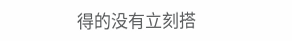得的没有立刻搭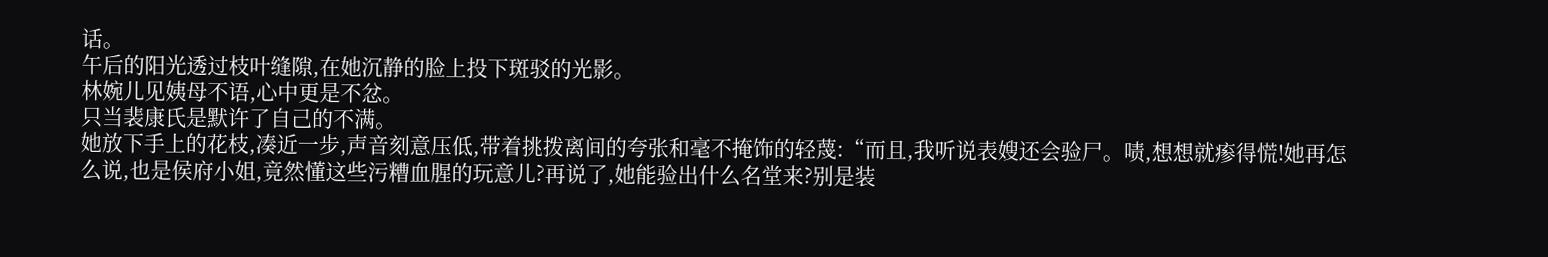话。
午后的阳光透过枝叶缝隙,在她沉静的脸上投下斑驳的光影。
林婉儿见姨母不语,心中更是不忿。
只当裴康氏是默许了自己的不满。
她放下手上的花枝,凑近一步,声音刻意压低,带着挑拨离间的夸张和毫不掩饰的轻蔑:“而且,我听说表嫂还会验尸。啧,想想就瘆得慌!她再怎么说,也是侯府小姐,竟然懂这些污糟血腥的玩意儿?再说了,她能验出什么名堂来?别是装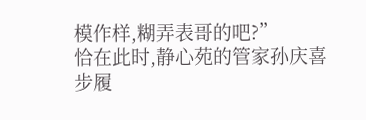模作样,糊弄表哥的吧?”
恰在此时,静心苑的管家孙庆喜步履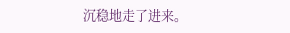沉稳地走了进来。